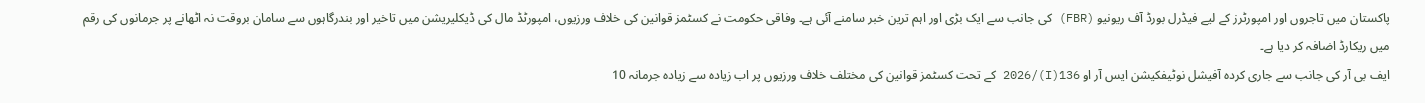پاکستان میں تاجروں اور امپورٹرز کے لیے فیڈرل بورڈ آف ریونیو (FBR) کی جانب سے ایک بڑی اور اہم ترین خبر سامنے آئی ہے۔ وفاقی حکومت نے کسٹمز قوانین کی خلاف ورزیوں، امپورٹڈ مال کی ڈیکلیریشن میں تاخیر اور بندرگاہوں سے سامان بروقت نہ اٹھانے پر جرمانوں کی رقم میں ریکارڈ اضافہ کر دیا ہے۔
ایف بی آر کی جانب سے جاری کردہ آفیشل نوٹیفکیشن ایس آر او 136(I)/2026 کے تحت کسٹمز قوانین کی مختلف خلاف ورزیوں پر اب زیادہ سے زیادہ جرمانہ 10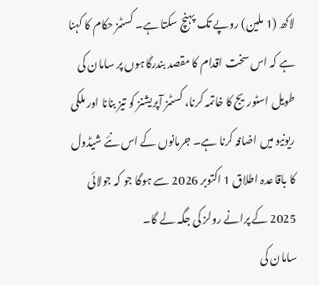لاکھ (1 ملین) روپے تک پہنچ سکتا ہے۔ کسٹمز حکام کا کہنا ہے کہ اس سخت اقدام کا مقصد بندرگاہوں پر سامان کی طویل اسٹوریج کا خاتمہ کرنا، کسٹمز آپریشنز کو تیز بنانا اور ملکی ریونیو میں اضافہ کرنا ہے۔ جرمانوں کے اس نئے شیڈول کا باقاعدہ اطلاق 1 اکتوبر 2026 سے ہوگا جو کہ جولائی 2025 کے پرانے رولز کی جگہ لے گا۔
سامان کی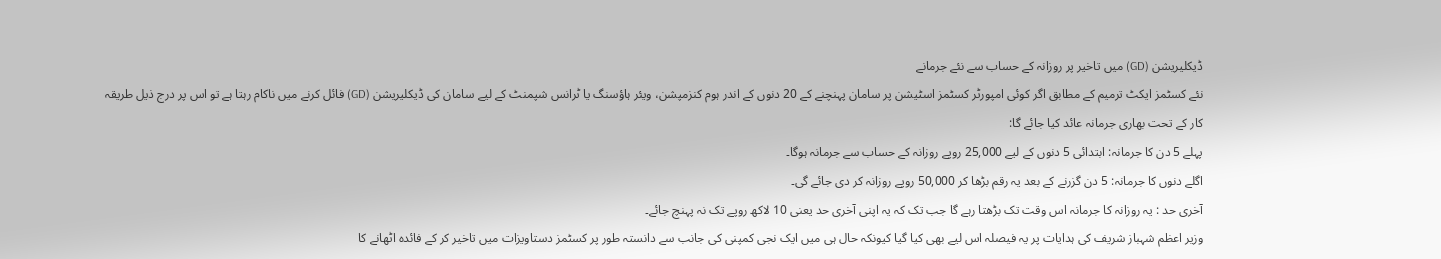ڈیکلیریشن (GD) میں تاخیر پر روزانہ کے حساب سے نئے جرمانے
نئے کسٹمز ایکٹ ترمیم کے مطابق اگر کوئی امپورٹر کسٹمز اسٹیشن پر سامان پہنچنے کے 20 دنوں کے اندر ہوم کنزمپشن، ویئر ہاؤسنگ یا ٹرانس شپمنٹ کے لیے سامان کی ڈیکلیریشن (GD) فائل کرنے میں ناکام رہتا ہے تو اس پر درج ذیل طریقہ کار کے تحت بھاری جرمانہ عائد کیا جائے گا:
پہلے 5 دن کا جرمانہ: ابتدائی 5 دنوں کے لیے 25,000 روپے روزانہ کے حساب سے جرمانہ ہوگا۔
اگلے دنوں کا جرمانہ: 5 دن گزرنے کے بعد یہ رقم بڑھا کر 50,000 روپے روزانہ کر دی جائے گی۔
آخری حد : یہ روزانہ کا جرمانہ اس وقت تک بڑھتا رہے گا جب تک کہ یہ اپنی آخری حد یعنی 10 لاکھ روپے تک نہ پہنچ جائے۔
وزیر اعظم شہباز شریف کی ہدایات پر یہ فیصلہ اس لیے بھی کیا گیا کیونکہ حال ہی میں ایک نجی کمپنی کی جانب سے دانستہ طور پر کسٹمز دستاویزات میں تاخیر کر کے فائدہ اٹھانے کا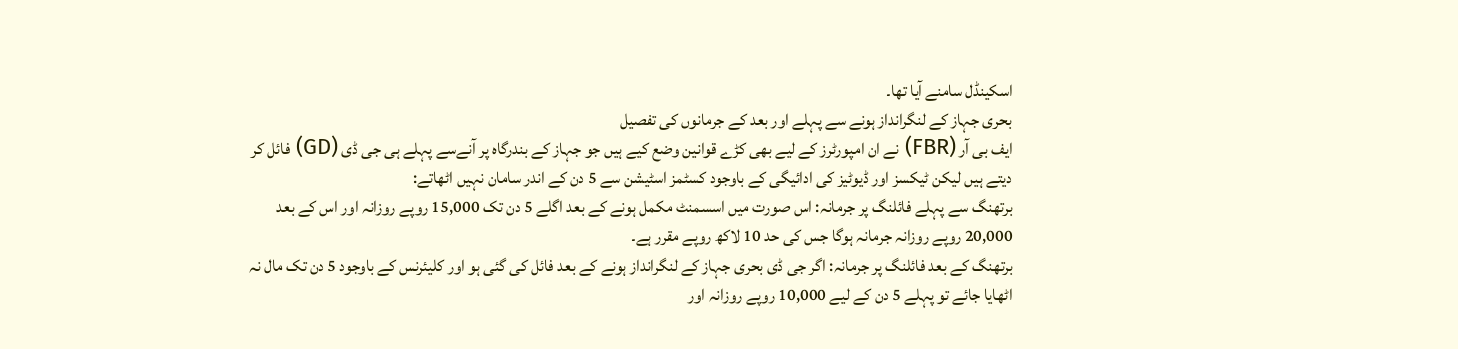اسکینڈل سامنے آیا تھا۔
بحری جہاز کے لنگرانداز ہونے سے پہلے اور بعد کے جرمانوں کی تفصیل
ایف بی آر (FBR) نے ان امپورٹرز کے لیے بھی کڑے قوانین وضع کیے ہیں جو جہاز کے بندرگاہ پر آنےسے پہلے ہی جی ڈی (GD) فائل کر دیتے ہیں لیکن ٹیکسز اور ڈیوٹیز کی ادائیگی کے باوجود کسٹمز اسٹیشن سے 5 دن کے اندر سامان نہیں اٹھاتے:
برتھنگ سے پہلے فائلنگ پر جرمانہ: اس صورت میں اسسمنٹ مکمل ہونے کے بعد اگلے 5 دن تک 15,000 روپے روزانہ اور اس کے بعد 20,000 روپے روزانہ جرمانہ ہوگا جس کی حد 10 لاکھ روپے مقرر ہے۔
برتھنگ کے بعد فائلنگ پر جرمانہ: اگر جی ڈی بحری جہاز کے لنگرانداز ہونے کے بعد فائل کی گئی ہو اور کلیئرنس کے باوجود 5 دن تک مال نہ اٹھایا جائے تو پہلے 5 دن کے لیے 10,000 روپے روزانہ اور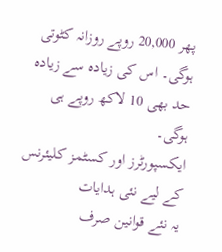پھر 20,000 روپے روزانہ کٹوتی ہوگی۔ اس کی زیادہ سے زیادہ حد بھی 10 لاکھ روپے ہی ہوگی۔
ایکسپورٹرز اور کسٹمز کلیئرنس کے لیے نئی ہدایات
یہ نئے قوانین صرف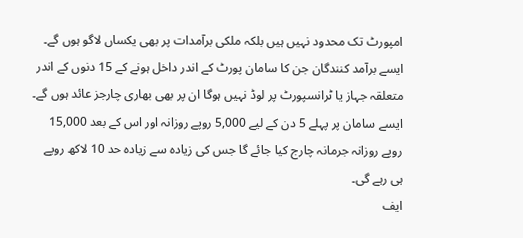امپورٹ تک محدود نہیں ہیں بلکہ ملکی برآمدات پر بھی یکساں لاگو ہوں گے۔ ایسے برآمد کنندگان جن کا سامان پورٹ کے اندر داخل ہونے کے 15 دنوں کے اندر متعلقہ جہاز یا ٹرانسپورٹ پر لوڈ نہیں ہوگا ان پر بھی بھاری چارجز عائد ہوں گے۔ ایسے سامان پر پہلے 5 دن کے لیے 5,000 روپے روزانہ اور اس کے بعد 15,000 روپے روزانہ جرمانہ چارج کیا جائے گا جس کی زیادہ سے زیادہ حد 10 لاکھ روپے ہی رہے گی۔
ایف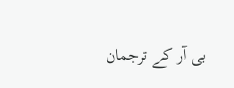بی آر کے ترجمان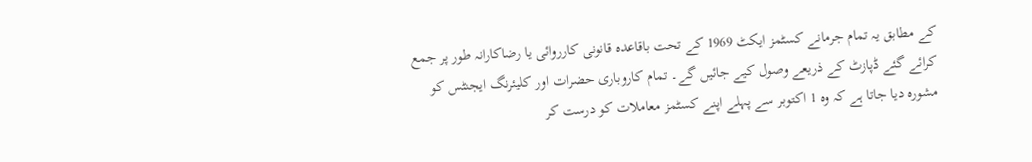کے مطابق یہ تمام جرمانے کسٹمز ایکٹ 1969 کے تحت باقاعدہ قانونی کارروائی یا رضاکارانہ طور پر جمع کرائے گئے ڈپازٹ کے ذریعے وصول کیے جائیں گے۔ تمام کاروباری حضرات اور کلیئرنگ ایجنٹس کو مشورہ دیا جاتا ہے کہ وہ 1 اکتوبر سے پہلے اپنے کسٹمز معاملات کو درست کر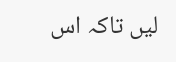لیں تاکہ اس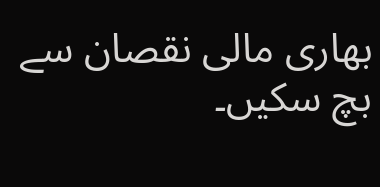بھاری مالی نقصان سے بچ سکیں۔